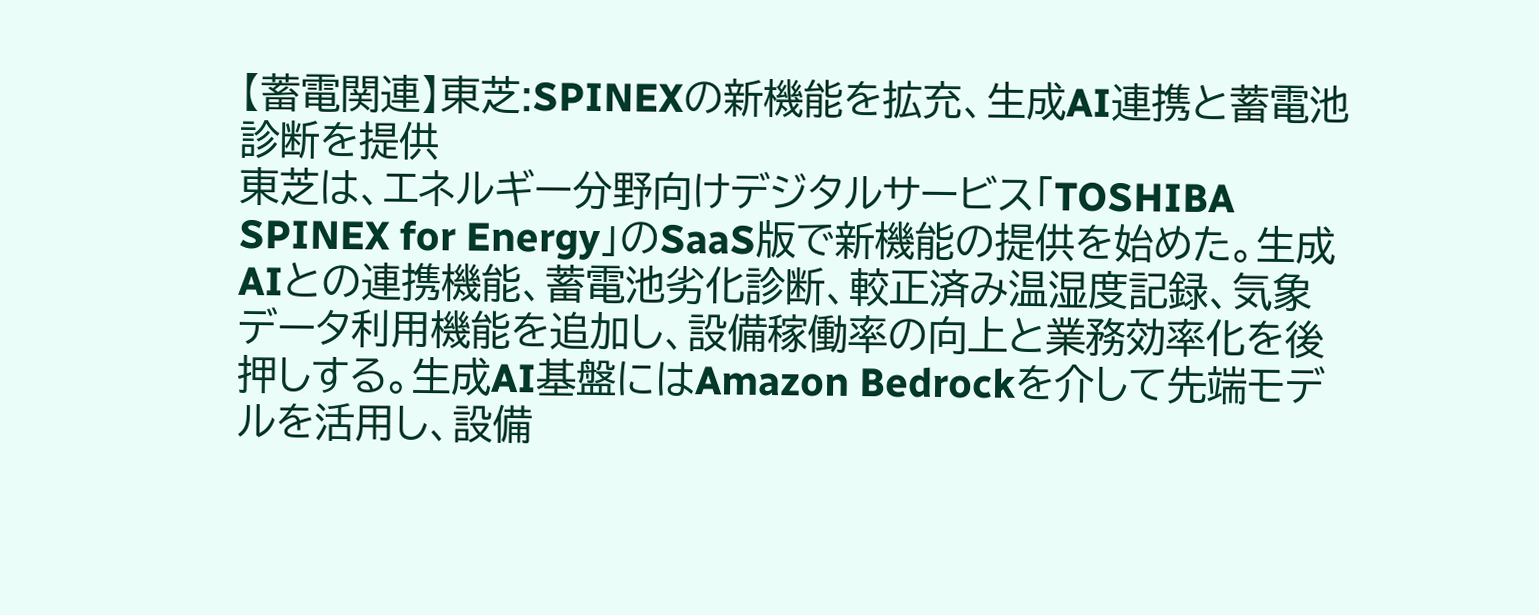【蓄電関連】東芝:SPINEXの新機能を拡充、生成AI連携と蓄電池診断を提供
東芝は、エネルギー分野向けデジタルサービス「TOSHIBA SPINEX for Energy」のSaaS版で新機能の提供を始めた。生成AIとの連携機能、蓄電池劣化診断、較正済み温湿度記録、気象データ利用機能を追加し、設備稼働率の向上と業務効率化を後押しする。生成AI基盤にはAmazon Bedrockを介して先端モデルを活用し、設備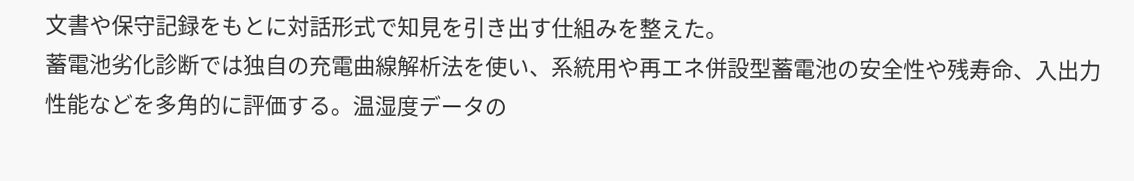文書や保守記録をもとに対話形式で知見を引き出す仕組みを整えた。
蓄電池劣化診断では独自の充電曲線解析法を使い、系統用や再エネ併設型蓄電池の安全性や残寿命、入出力性能などを多角的に評価する。温湿度データの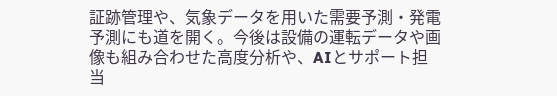証跡管理や、気象データを用いた需要予測・発電予測にも道を開く。今後は設備の運転データや画像も組み合わせた高度分析や、AIとサポート担当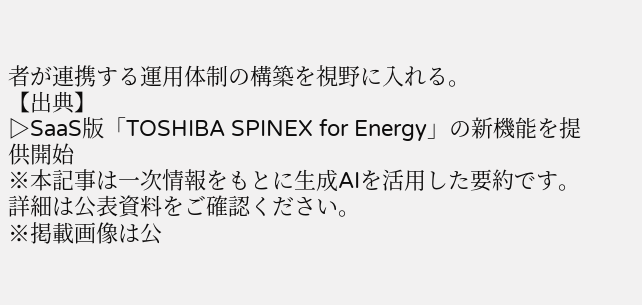者が連携する運用体制の構築を視野に入れる。
【出典】
▷SaaS版「TOSHIBA SPINEX for Energy」の新機能を提供開始
※本記事は一次情報をもとに生成AIを活用した要約です。詳細は公表資料をご確認ください。
※掲載画像は公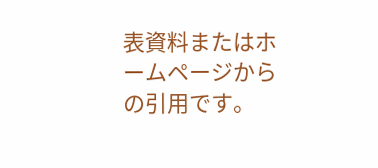表資料またはホームページからの引用です。